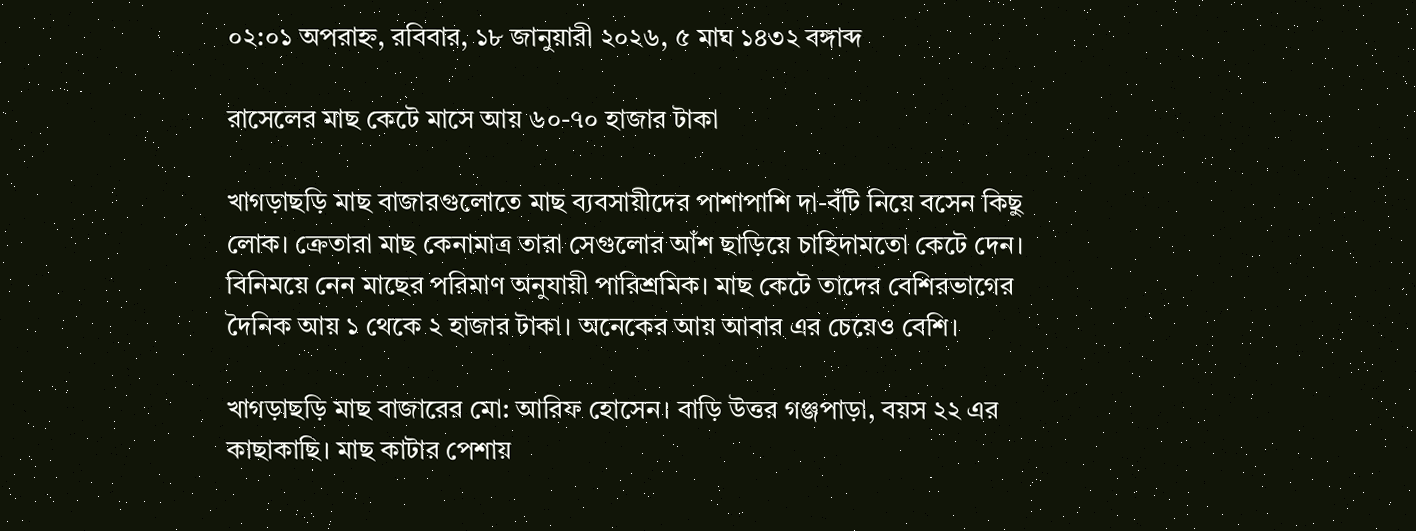০২:০১ অপরাহ্ন, রবিবার, ১৮ জানুয়ারী ২০২৬, ৫ মাঘ ১৪৩২ বঙ্গাব্দ

রাসেলের মাছ কেটে মাসে আয় ৬০-৭০ হাজার টাকা

খাগড়াছড়ি মাছ বাজারগুলোতে মাছ ব্যবসায়ীদের পাশাপাশি দা-বঁটি নিয়ে বসেন কিছু লোক। ক্রেতারা মাছ কেনামাত্র তারা সেগুলোর আঁশ ছাড়িয়ে চাহিদামতো কেটে দেন। বিনিময়ে নেন মাছের পরিমাণ অনুযায়ী পারিশ্রমিক। মাছ কেটে তাদের বেশিরভাগের দৈনিক আয় ১ থেকে ২ হাজার টাকা। অনেকের আয় আবার এর চেয়েও বেশি।

খাগড়াছড়ি মাছ বাজারের মো: আরিফ হোসেন। বাড়ি উত্তর গঞ্জপাড়া, বয়স ২২ এর কাছাকাছি। মাছ কাটার পেশায়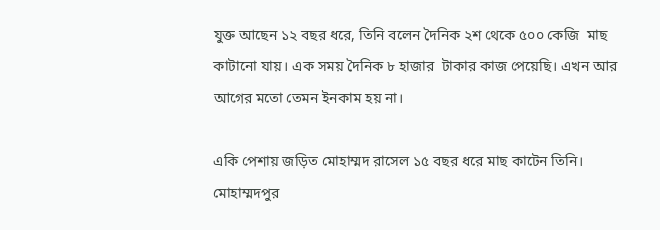যুক্ত আছেন ১২ বছর ধরে, তিনি বলেন দৈনিক ২শ থেকে ৫০০ কেজি  মাছ কাটানো যায়। এক সময় দৈনিক ৮ হাজার  টাকার কাজ পেয়েছি। এখন আর আগের মতো তেমন ইনকাম হয় না।

একি পেশায় জড়িত মোহাম্মদ রাসেল ১৫ বছর ধরে মাছ কাটেন তিনি। মোহাম্মদপুর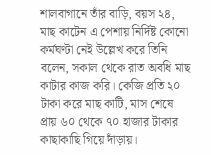শালবাগানে তাঁর বাড়ি, বয়স ২৪, মাছ কাটেন এ পেশায় নির্দিষ্ট কোনো কর্মঘণ্টা নেই উল্লেখ করে তিনি বলেন, সকাল থেকে রাত অবধি মাছ কাটার কাজ করি। কেজি প্রতি ২০ টাকা করে মাছ কাটি, মাস শেষে প্রায় ৬০ থেকে ৭০ হাজার টাকার কাছাকাছি গিয়ে দাঁড়ায়।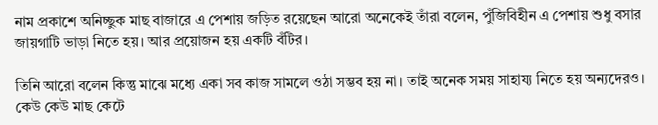নাম প্রকাশে অনিচ্ছুক মাছ বাজারে এ পেশায় জড়িত রয়েছেন আরো অনেকেই তাঁরা বলেন, পুঁজিবিহীন এ পেশায় শুধু বসার জায়গাটি ভাড়া নিতে হয়। আর প্রয়োজন হয় একটি বঁটির।

তিনি আরো বলেন কিন্তু মাঝে মধ্যে একা সব কাজ সামলে ওঠা সম্ভব হয় না। তাই অনেক সময় সাহায্য নিতে হয় অন্যদেরও। কেউ কেউ মাছ কেটে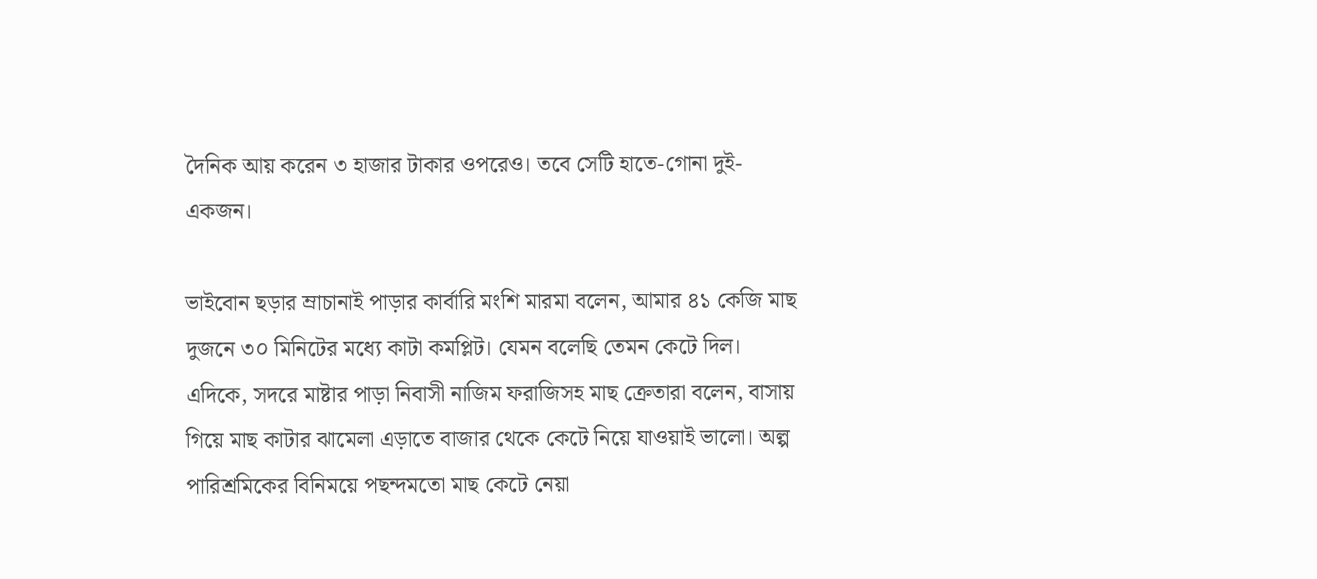দৈনিক আয় করেন ৩ হাজার টাকার ওপরেও। তবে সেটি হাতে-গোনা দুই-একজন।

ভাইবোন ছড়ার ম্রাচানাই পাড়ার কার্বারি মংশি মারমা বলেন, আমার ৪১ কেজি মাছ দুজনে ৩০ মিনিটের মধ্যে কাটা কমপ্লিট। যেমন বলেছি তেমন কেটে দিল।
এদিকে, সদরে মাষ্টার পাড়া নিবাসী নাজিম ফরাজিসহ মাছ ক্রেতারা বলেন, বাসায় গিয়ে মাছ কাটার ঝামেলা এড়াতে বাজার থেকে কেটে নিয়ে যাওয়াই ভালো। অল্প পারিশ্রমিকের বিনিময়ে পছন্দমতো মাছ কেটে নেয়া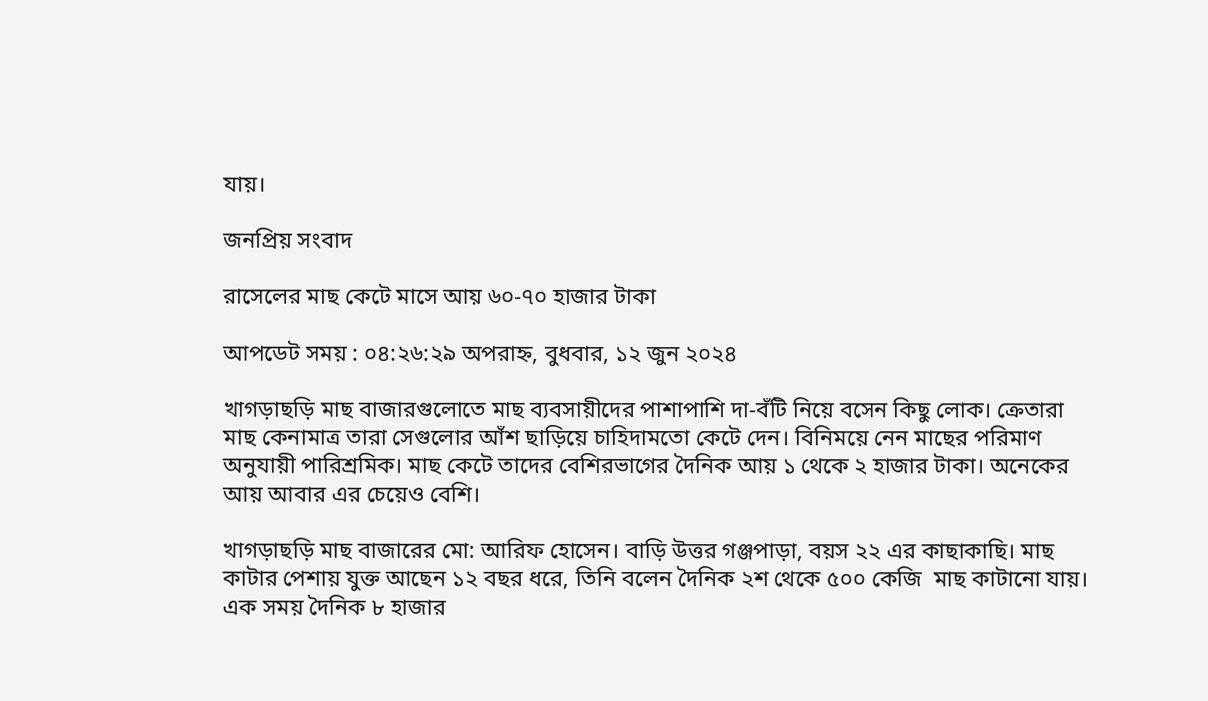যায়।

জনপ্রিয় সংবাদ

রাসেলের মাছ কেটে মাসে আয় ৬০-৭০ হাজার টাকা

আপডেট সময় : ০৪:২৬:২৯ অপরাহ্ন, বুধবার, ১২ জুন ২০২৪

খাগড়াছড়ি মাছ বাজারগুলোতে মাছ ব্যবসায়ীদের পাশাপাশি দা-বঁটি নিয়ে বসেন কিছু লোক। ক্রেতারা মাছ কেনামাত্র তারা সেগুলোর আঁশ ছাড়িয়ে চাহিদামতো কেটে দেন। বিনিময়ে নেন মাছের পরিমাণ অনুযায়ী পারিশ্রমিক। মাছ কেটে তাদের বেশিরভাগের দৈনিক আয় ১ থেকে ২ হাজার টাকা। অনেকের আয় আবার এর চেয়েও বেশি।

খাগড়াছড়ি মাছ বাজারের মো: আরিফ হোসেন। বাড়ি উত্তর গঞ্জপাড়া, বয়স ২২ এর কাছাকাছি। মাছ কাটার পেশায় যুক্ত আছেন ১২ বছর ধরে, তিনি বলেন দৈনিক ২শ থেকে ৫০০ কেজি  মাছ কাটানো যায়। এক সময় দৈনিক ৮ হাজার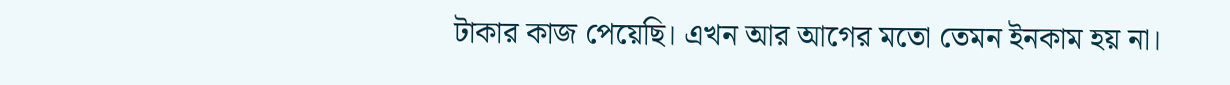টাকার কাজ পেয়েছি। এখন আর আগের মতো তেমন ইনকাম হয় না।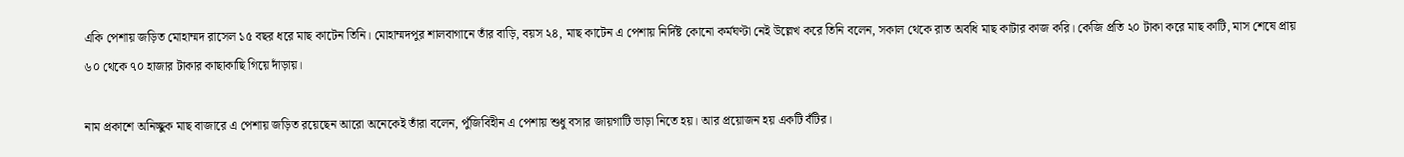একি পেশায় জড়িত মোহাম্মদ রাসেল ১৫ বছর ধরে মাছ কাটেন তিনি। মোহাম্মদপুর শালবাগানে তাঁর বাড়ি, বয়স ২৪, মাছ কাটেন এ পেশায় নির্দিষ্ট কোনো কর্মঘণ্টা নেই উল্লেখ করে তিনি বলেন, সকাল থেকে রাত অবধি মাছ কাটার কাজ করি। কেজি প্রতি ২০ টাকা করে মাছ কাটি, মাস শেষে প্রায় ৬০ থেকে ৭০ হাজার টাকার কাছাকাছি গিয়ে দাঁড়ায়।

নাম প্রকাশে অনিচ্ছুক মাছ বাজারে এ পেশায় জড়িত রয়েছেন আরো অনেকেই তাঁরা বলেন, পুঁজিবিহীন এ পেশায় শুধু বসার জায়গাটি ভাড়া নিতে হয়। আর প্রয়োজন হয় একটি বঁটির।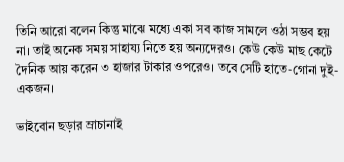তিনি আরো বলেন কিন্তু মাঝে মধ্যে একা সব কাজ সামলে ওঠা সম্ভব হয় না। তাই অনেক সময় সাহায্য নিতে হয় অন্যদেরও। কেউ কেউ মাছ কেটে দৈনিক আয় করেন ৩ হাজার টাকার ওপরেও। তবে সেটি হাতে-গোনা দুই-একজন।

ভাইবোন ছড়ার ম্রাচানাই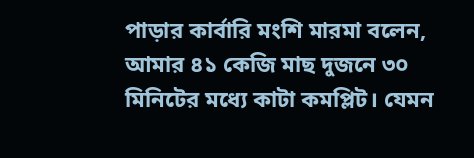পাড়ার কার্বারি মংশি মারমা বলেন, আমার ৪১ কেজি মাছ দুজনে ৩০ মিনিটের মধ্যে কাটা কমপ্লিট। যেমন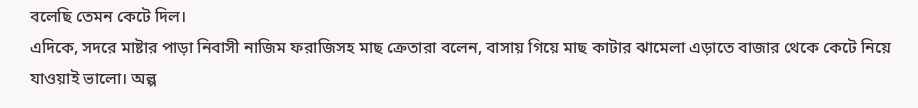বলেছি তেমন কেটে দিল।
এদিকে, সদরে মাষ্টার পাড়া নিবাসী নাজিম ফরাজিসহ মাছ ক্রেতারা বলেন, বাসায় গিয়ে মাছ কাটার ঝামেলা এড়াতে বাজার থেকে কেটে নিয়ে যাওয়াই ভালো। অল্প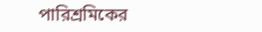পারিশ্রমিকের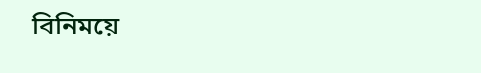বিনিময়ে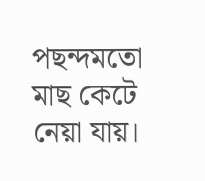পছন্দমতো মাছ কেটে নেয়া যায়।